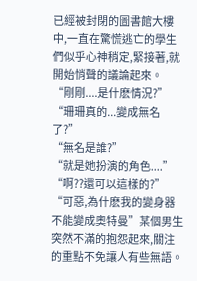已經被封閉的圖書館大樓中,一直在驚慌逃亡的學生們似乎心神稍定,緊接著,就開始悄聲的議論起來。
“剛剛....是什麽情況?”
“珊珊真的...變成無名了?”
“無名是誰?”
“就是她扮演的角色....”
“啊??還可以這樣的?”
“可惡,為什麽我的變身器不能變成奧特曼”某個男生突然不滿的抱怨起來,關注的重點不免讓人有些無語。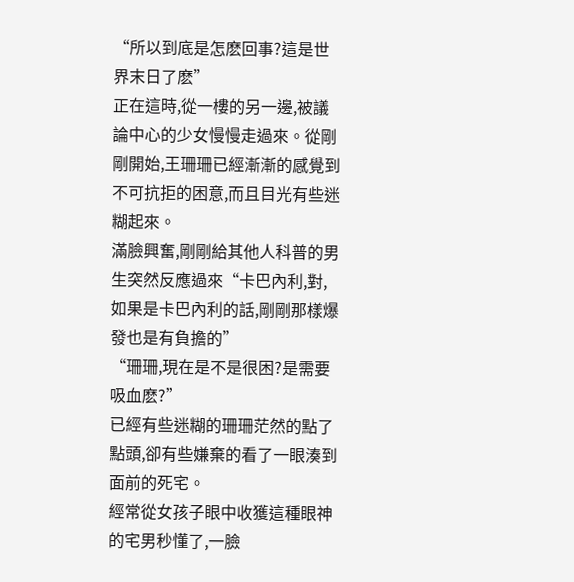“所以到底是怎麽回事?這是世界末日了麽”
正在這時,從一樓的另一邊,被議論中心的少女慢慢走過來。從剛剛開始,王珊珊已經漸漸的感覺到不可抗拒的困意,而且目光有些迷糊起來。
滿臉興奮,剛剛給其他人科普的男生突然反應過來“卡巴內利,對,如果是卡巴內利的話,剛剛那樣爆發也是有負擔的”
“珊珊,現在是不是很困?是需要吸血麽?”
已經有些迷糊的珊珊茫然的點了點頭,卻有些嫌棄的看了一眼湊到面前的死宅。
經常從女孩子眼中收獲這種眼神的宅男秒懂了,一臉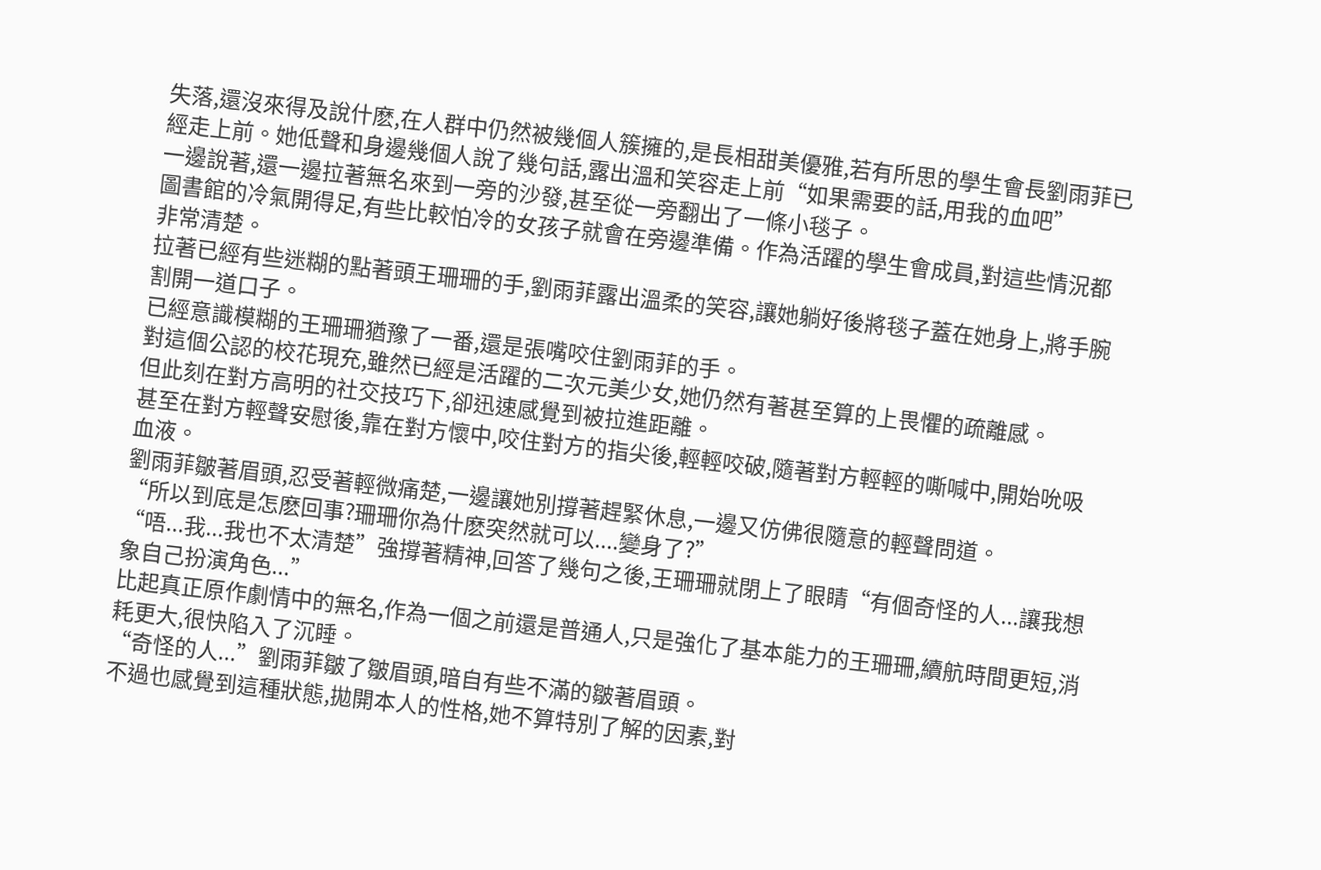失落,還沒來得及說什麽,在人群中仍然被幾個人簇擁的,是長相甜美優雅,若有所思的學生會長劉雨菲已經走上前。她低聲和身邊幾個人說了幾句話,露出溫和笑容走上前“如果需要的話,用我的血吧”
一邊說著,還一邊拉著無名來到一旁的沙發,甚至從一旁翻出了一條小毯子。
圖書館的冷氣開得足,有些比較怕冷的女孩子就會在旁邊準備。作為活躍的學生會成員,對這些情況都非常清楚。
拉著已經有些迷糊的點著頭王珊珊的手,劉雨菲露出溫柔的笑容,讓她躺好後將毯子蓋在她身上,將手腕割開一道口子。
已經意識模糊的王珊珊猶豫了一番,還是張嘴咬住劉雨菲的手。
對這個公認的校花現充,雖然已經是活躍的二次元美少女,她仍然有著甚至算的上畏懼的疏離感。
但此刻在對方高明的社交技巧下,卻迅速感覺到被拉進距離。
甚至在對方輕聲安慰後,靠在對方懷中,咬住對方的指尖後,輕輕咬破,隨著對方輕輕的嘶喊中,開始吮吸血液。
劉雨菲皺著眉頭,忍受著輕微痛楚,一邊讓她別撐著趕緊休息,一邊又仿佛很隨意的輕聲問道。
“所以到底是怎麽回事?珊珊你為什麽突然就可以....變身了?”
“唔...我...我也不太清楚”強撐著精神,回答了幾句之後,王珊珊就閉上了眼睛“有個奇怪的人...讓我想象自己扮演角色...”
比起真正原作劇情中的無名,作為一個之前還是普通人,只是強化了基本能力的王珊珊,續航時間更短,消耗更大,很快陷入了沉睡。
“奇怪的人...”劉雨菲皺了皺眉頭,暗自有些不滿的皺著眉頭。
不過也感覺到這種狀態,拋開本人的性格,她不算特別了解的因素,對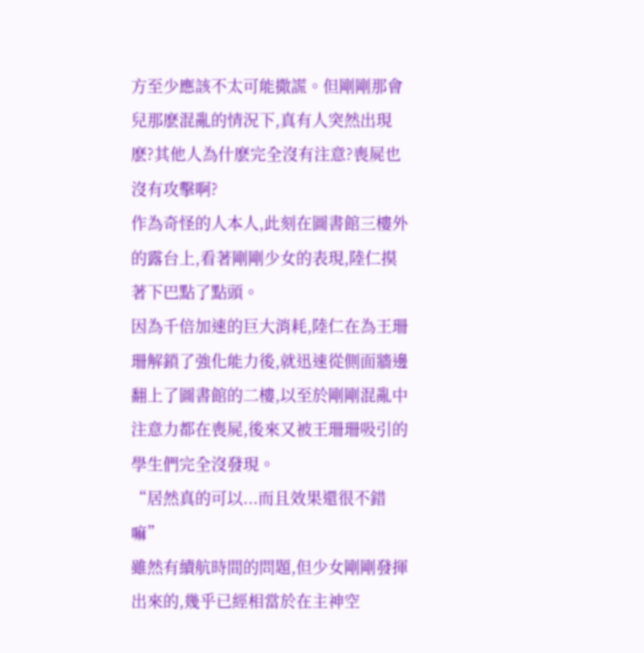方至少應該不太可能撒謊。但剛剛那會兒那麽混亂的情況下,真有人突然出現麽?其他人為什麽完全沒有注意?喪屍也沒有攻擊啊?
作為奇怪的人本人,此刻在圖書館三樓外的露台上,看著剛剛少女的表現,陸仁摸著下巴點了點頭。
因為千倍加速的巨大消耗,陸仁在為王珊珊解鎖了強化能力後,就迅速從側面牆邊翻上了圖書館的二樓,以至於剛剛混亂中注意力都在喪屍,後來又被王珊珊吸引的學生們完全沒發現。
“居然真的可以...而且效果還很不錯嘛”
雖然有續航時間的問題,但少女剛剛發揮出來的,幾乎已經相當於在主神空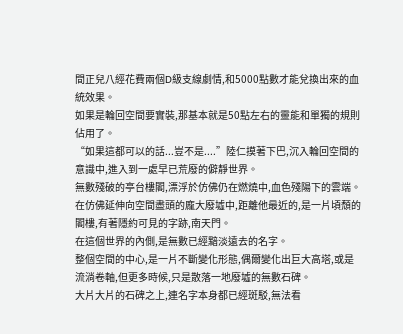間正兒八經花費兩個D級支線劇情,和5000點數才能兌換出來的血統效果。
如果是輪回空間要實裝,那基本就是50點左右的靈能和單獨的規則佔用了。
“如果這都可以的話...豈不是....”陸仁摸著下巴,沉入輪回空間的意識中,進入到一處早已荒廢的僻靜世界。
無數殘破的亭台樓閣,漂浮於仿佛仍在燃燒中,血色殘陽下的雲端。
在仿佛延伸向空間盡頭的龐大廢墟中,距離他最近的,是一片頃頹的閣樓,有著隱約可見的字跡,南天門。
在這個世界的內側,是無數已經黯淡遠去的名字。
整個空間的中心,是一片不斷變化形態,偶爾變化出巨大高塔,或是流淌卷軸,但更多時候,只是散落一地廢墟的無數石碑。
大片大片的石碑之上,連名字本身都已經斑駁,無法看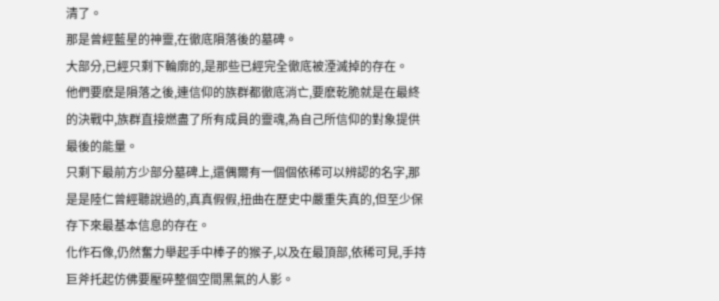清了。
那是曾經藍星的神靈,在徹底隕落後的墓碑。
大部分,已經只剩下輪廓的,是那些已經完全徹底被湮滅掉的存在。
他們要麽是隕落之後,連信仰的族群都徹底消亡,要麽乾脆就是在最終的決戰中,族群直接燃盡了所有成員的靈魂,為自己所信仰的對象提供最後的能量。
只剩下最前方少部分墓碑上,還偶爾有一個個依稀可以辨認的名字,那是是陸仁曾經聽說過的,真真假假,扭曲在歷史中嚴重失真的,但至少保存下來最基本信息的存在。
化作石像,仍然奮力舉起手中棒子的猴子,以及在最頂部,依稀可見,手持巨斧托起仿佛要壓碎整個空間黑氣的人影。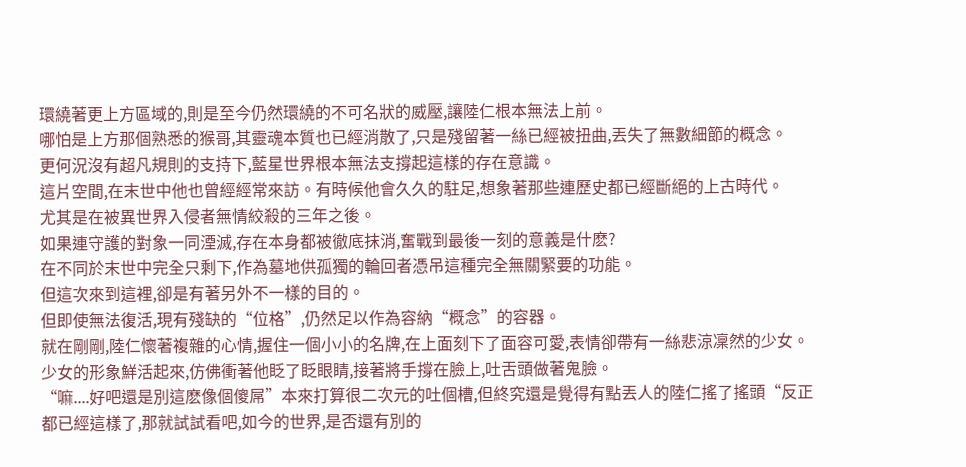環繞著更上方區域的,則是至今仍然環繞的不可名狀的威壓,讓陸仁根本無法上前。
哪怕是上方那個熟悉的猴哥,其靈魂本質也已經消散了,只是殘留著一絲已經被扭曲,丟失了無數細節的概念。
更何況沒有超凡規則的支持下,藍星世界根本無法支撐起這樣的存在意識。
這片空間,在末世中他也曾經經常來訪。有時候他會久久的駐足,想象著那些連歷史都已經斷絕的上古時代。
尤其是在被異世界入侵者無情絞殺的三年之後。
如果連守護的對象一同湮滅,存在本身都被徹底抹消,奮戰到最後一刻的意義是什麽?
在不同於末世中完全只剩下,作為墓地供孤獨的輪回者憑吊這種完全無關緊要的功能。
但這次來到這裡,卻是有著另外不一樣的目的。
但即使無法復活,現有殘缺的“位格”,仍然足以作為容納“概念”的容器。
就在剛剛,陸仁懷著複雜的心情,握住一個小小的名牌,在上面刻下了面容可愛,表情卻帶有一絲悲涼凜然的少女。
少女的形象鮮活起來,仿佛衝著他眨了眨眼睛,接著將手撐在臉上,吐舌頭做著鬼臉。
“嘛....好吧還是別這麽像個傻屌”本來打算很二次元的吐個槽,但終究還是覺得有點丟人的陸仁搖了搖頭“反正都已經這樣了,那就試試看吧,如今的世界,是否還有別的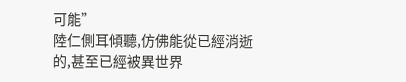可能”
陸仁側耳傾聽,仿佛能從已經消逝的,甚至已經被異世界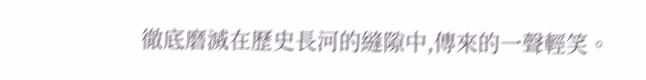徹底磨滅在歷史長河的縫隙中,傳來的一聲輕笑。